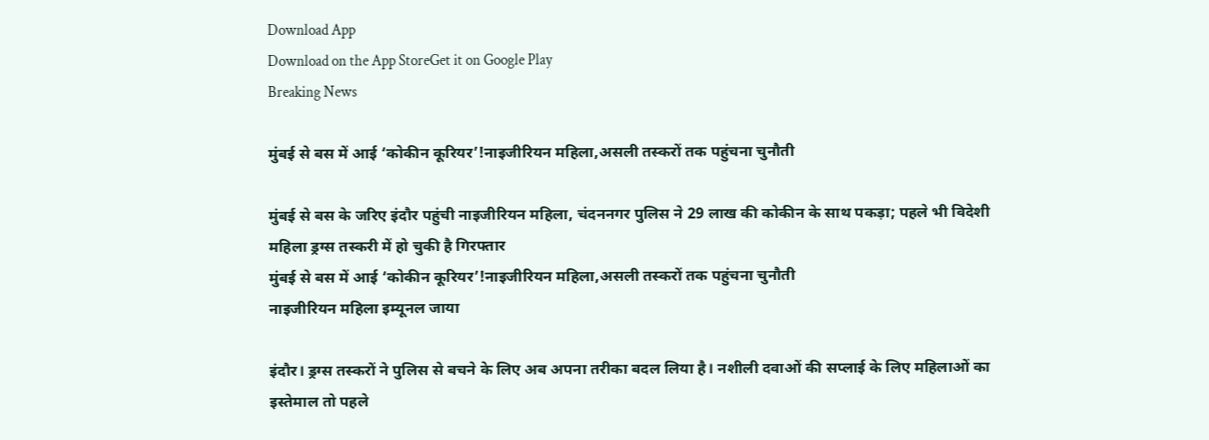Download App
Download on the App StoreGet it on Google Play
Breaking News

मुंबई से बस में आई ‘कोकीन कूरियर’!नाइजीरियन महिला,असली तस्करों तक पहुंचना चुनौती

मुंबई से बस के जरिए इंदौर पहुंची नाइजीरियन महिला, चंदननगर पुलिस ने 29 लाख की कोकीन के साथ पकड़ा; पहले भी विदेशी महिला ड्रग्स तस्करी में हो चुकी है गिरफ्तार
मुंबई से बस में आई ‘कोकीन कूरियर’!नाइजीरियन महिला,असली तस्करों तक पहुंचना चुनौती
नाइजीरियन महिला इम्यूनल जाया

इंदौर। ड्रग्स तस्करों ने पुलिस से बचने के लिए अब अपना तरीका बदल लिया है। नशीली दवाओं की सप्लाई के लिए महिलाओं का इस्तेमाल तो पहले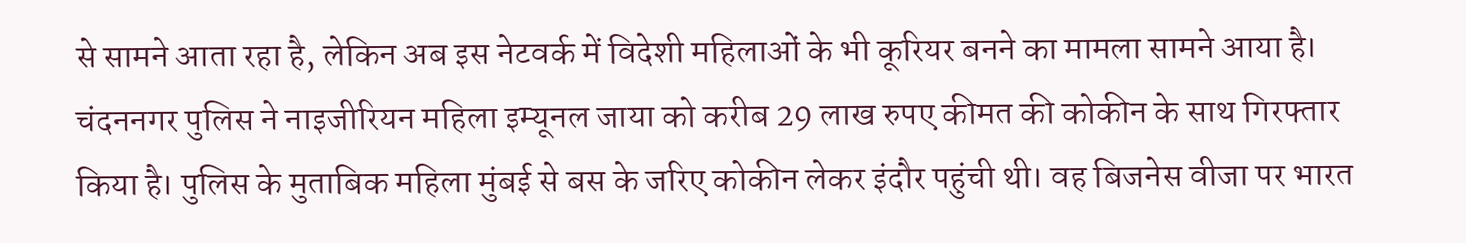से सामने आता रहा है, लेकिन अब इस नेटवर्क में विदेशी महिलाओं के भी कूरियर बनने का मामला सामने आया है। चंदननगर पुलिस ने नाइजीरियन महिला इम्यूनल जाया को करीब 29 लाख रुपए कीमत की कोकीन के साथ गिरफ्तार किया है। पुलिस के मुताबिक महिला मुंबई से बस के जरिए कोकीन लेकर इंदौर पहुंची थी। वह बिजनेस वीजा पर भारत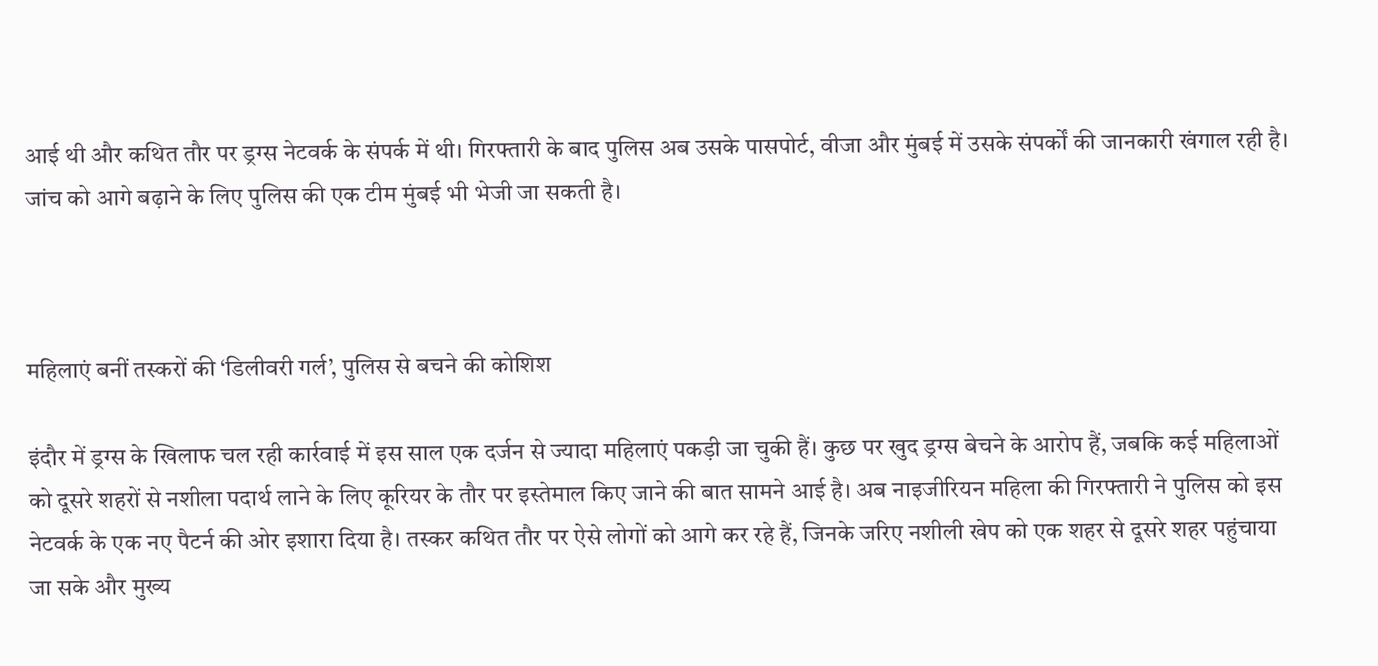आई थी और कथित तौर पर ड्रग्स नेटवर्क के संपर्क में थी। गिरफ्तारी के बाद पुलिस अब उसके पासपोर्ट, वीजा और मुंबई में उसके संपर्कों की जानकारी खंगाल रही है। जांच को आगे बढ़ाने के लिए पुलिस की एक टीम मुंबई भी भेजी जा सकती है।



महिलाएं बनीं तस्करों की ‘डिलीवरी गर्ल’, पुलिस से बचने की कोशिश

इंदौर में ड्रग्स के खिलाफ चल रही कार्रवाई में इस साल एक दर्जन से ज्यादा महिलाएं पकड़ी जा चुकी हैं। कुछ पर खुद ड्रग्स बेचने के आरोप हैं, जबकि कई महिलाओं को दूसरे शहरों से नशीला पदार्थ लाने के लिए कूरियर के तौर पर इस्तेमाल किए जाने की बात सामने आई है। अब नाइजीरियन महिला की गिरफ्तारी ने पुलिस को इस नेटवर्क के एक नए पैटर्न की ओर इशारा दिया है। तस्कर कथित तौर पर ऐसे लोगों को आगे कर रहे हैं, जिनके जरिए नशीली खेप को एक शहर से दूसरे शहर पहुंचाया जा सके और मुख्य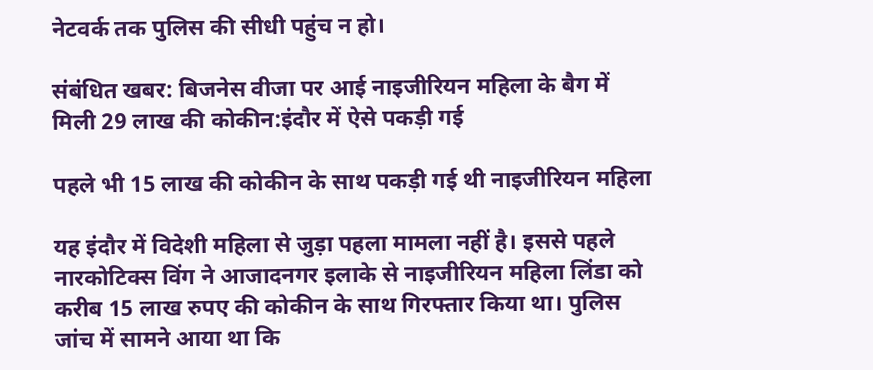नेटवर्क तक पुलिस की सीधी पहुंच न हो।

संबंधित खबर: बिजनेस वीजा पर आई नाइजीरियन महिला के बैग में मिली 29 लाख की कोकीन:इंदौर में ऐसे पकड़ी गई

पहले भी 15 लाख की कोकीन के साथ पकड़ी गई थी नाइजीरियन महिला

यह इंदौर में विदेशी महिला से जुड़ा पहला मामला नहीं है। इससे पहले नारकोटिक्स विंग ने आजादनगर इलाके से नाइजीरियन महिला लिंडा को करीब 15 लाख रुपए की कोकीन के साथ गिरफ्तार किया था। पुलिस जांच में सामने आया था कि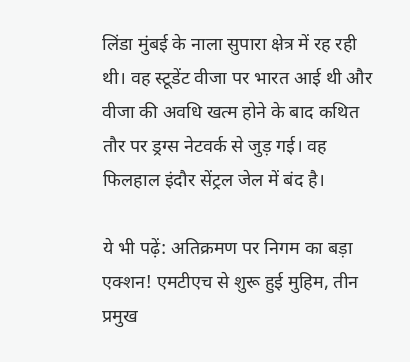लिंडा मुंबई के नाला सुपारा क्षेत्र में रह रही थी। वह स्टूडेंट वीजा पर भारत आई थी और वीजा की अवधि खत्म होने के बाद कथित तौर पर ड्रग्स नेटवर्क से जुड़ गई। वह फिलहाल इंदौर सेंट्रल जेल में बंद है।

ये भी पढ़ें: अतिक्रमण पर निगम का बड़ा एक्शन! एमटीएच से शुरू हुई मुहिम, तीन प्रमुख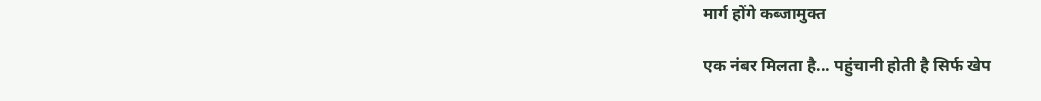मार्ग होंगे कब्जामुक्त

एक नंबर मिलता है... पहुंचानी होती है सिर्फ खेप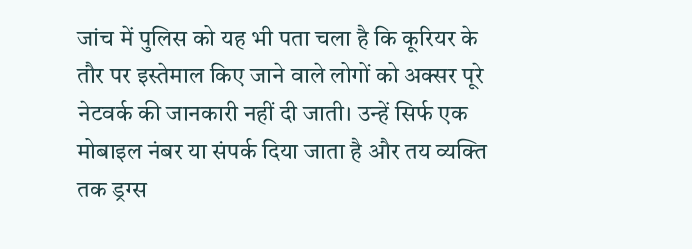जांच में पुलिस को यह भी पता चला है कि कूरियर के तौर पर इस्तेमाल किए जाने वाले लोगों को अक्सर पूरे नेटवर्क की जानकारी नहीं दी जाती। उन्हें सिर्फ एक मोबाइल नंबर या संपर्क दिया जाता है और तय व्यक्ति तक ड्रग्स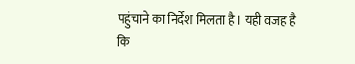पहुंचाने का निर्देश मिलता है। यही वजह है कि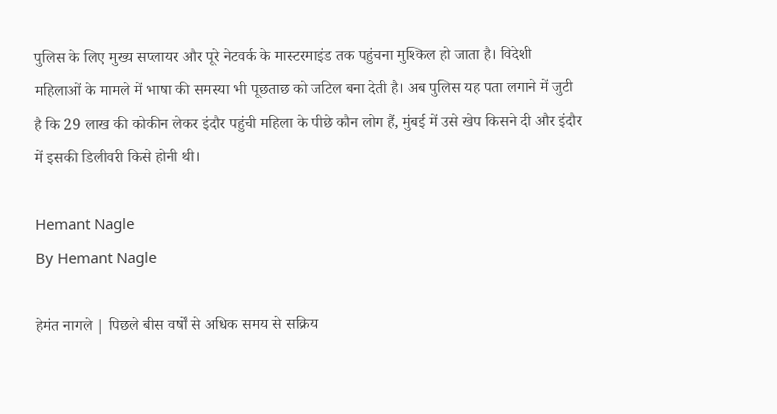पुलिस के लिए मुख्य सप्लायर और पूरे नेटवर्क के मास्टरमाइंड तक पहुंचना मुश्किल हो जाता है। विदेशी महिलाओं के मामले में भाषा की समस्या भी पूछताछ को जटिल बना देती है। अब पुलिस यह पता लगाने में जुटी है कि 29 लाख की कोकीन लेकर इंदौर पहुंची महिला के पीछे कौन लोग हैं, मुंबई में उसे खेप किसने दी और इंदौर में इसकी डिलीवरी किसे होनी थी।

Hemant Nagle
By Hemant Nagle

हेमंत नागले | पिछले बीस वर्षों से अधिक समय से सक्रिय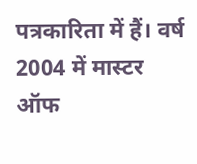पत्रकारिता में हैं। वर्ष 2004 में मास्टर ऑफ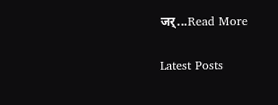जर्...Read More

Latest Posts